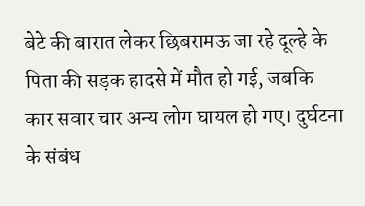बेटे की बारात लेकर छिबरामऊ जा रहे दूल्हे के पिता की सड़क हादसे में मौत हो गई, जबकि कार सवार चार अन्य लोग घायल हो गए। दुर्घटना के संबंध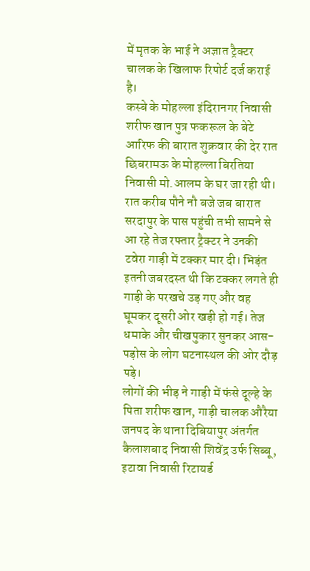में मृतक के भाई ने अज्ञात ट्रैक्टर चालक के खिलाफ रिपोर्ट दर्ज कराई है।
कस्बे के मोहल्ला इंदिरानगर निवासी शरीफ खान पुत्र फकरूल के बेटे आरिफ की बारात शुक्रवार की देर रात छिबरामऊ के मोहल्ला बिरतिया निवासी मो.आलम के घर जा रही थी। रात करीब पौने नौ बजे जब बारात सरदापुर के पास पहुंची तभी सामने से आ रहे तेज रफ्तार ट्रैक्टर ने उनकी टवेरा गाड़ी में टक्कर मार दी। भिड़ंत इतनी जबरदस्त थी कि टक्कर लगते ही गाड़ी के परखचे उड़ गए और वह घूमकर दूसरी ओर खड़ी हो गई। तेज धमाके और चीखपुकार सुनकर आस-पड़ोस के लोग घटनास्थल की ओर दौड़ पड़े।
लोगों की भीड़ ने गाड़ी में फंसे दूल्हे के पिता शरीफ खान, गाड़ी चालक औरैया जनपद के थाना दिबियापुर अंतर्गत कैलाशबाद निवासी शिवेंद्र उर्फ सिब्बू, इटावा निवासी रिटायर्ड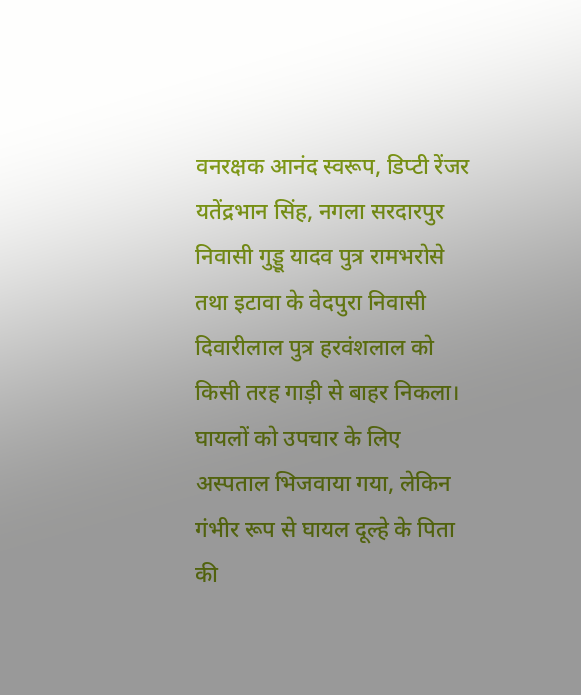वनरक्षक आनंद स्वरूप, डिप्टी रेंजर यतेंद्रभान सिंह, नगला सरदारपुर निवासी गुड्डू यादव पुत्र रामभरोसे तथा इटावा के वेदपुरा निवासी दिवारीलाल पुत्र हरवंशलाल को किसी तरह गाड़ी से बाहर निकला। घायलों को उपचार के लिए अस्पताल भिजवाया गया, लेकिन गंभीर रूप से घायल दूल्हे के पिता की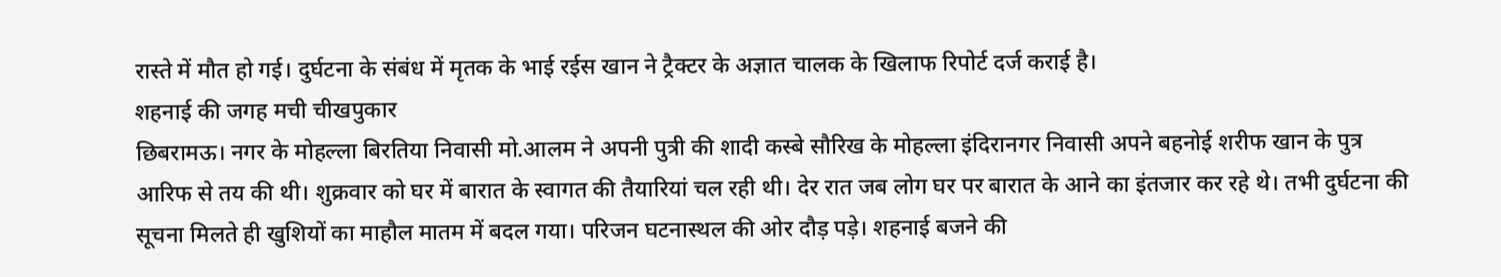रास्ते में मौत हो गई। दुर्घटना के संबंध में मृतक के भाई रईस खान ने ट्रैक्टर के अज्ञात चालक के खिलाफ रिपोर्ट दर्ज कराई है।
शहनाई की जगह मची चीखपुकार
छिबरामऊ। नगर के मोहल्ला बिरतिया निवासी मो.आलम ने अपनी पुत्री की शादी कस्बे सौरिख के मोहल्ला इंदिरानगर निवासी अपने बहनोई शरीफ खान के पुत्र आरिफ से तय की थी। शुक्रवार को घर में बारात के स्वागत की तैयारियां चल रही थी। देर रात जब लोग घर पर बारात के आने का इंतजार कर रहे थे। तभी दुर्घटना की सूचना मिलते ही खुशियों का माहौल मातम में बदल गया। परिजन घटनास्थल की ओर दौड़ पड़े। शहनाई बजने की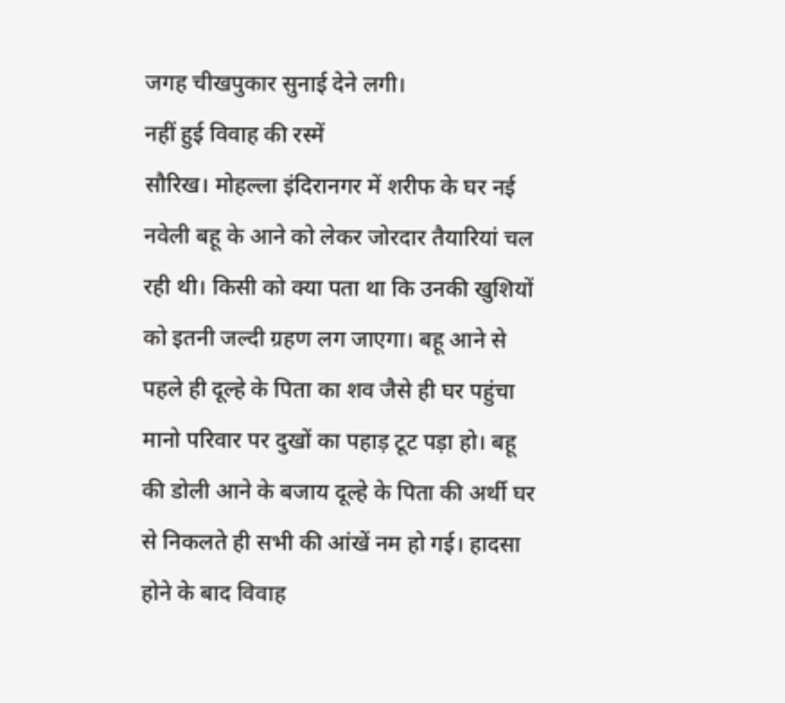जगह चीखपुकार सुनाई देने लगी।
नहीं हुई विवाह की रस्में
सौरिख। मोहल्ला इंदिरानगर में शरीफ के घर नई नवेली बहू के आने को लेकर जोरदार तैयारियां चल रही थी। किसी को क्या पता था कि उनकी खुशियों को इतनी जल्दी ग्रहण लग जाएगा। बहू आने से पहले ही दूल्हे के पिता का शव जैसे ही घर पहुंचा मानो परिवार पर दुखों का पहाड़ टूट पड़ा हो। बहू की डोली आने के बजाय दूल्हे के पिता की अर्थी घर से निकलते ही सभी की आंखें नम हो गई। हादसा होने के बाद विवाह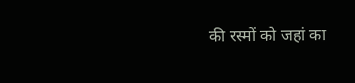की रस्मों को जहां का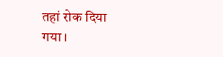तहां रोक दिया गया।